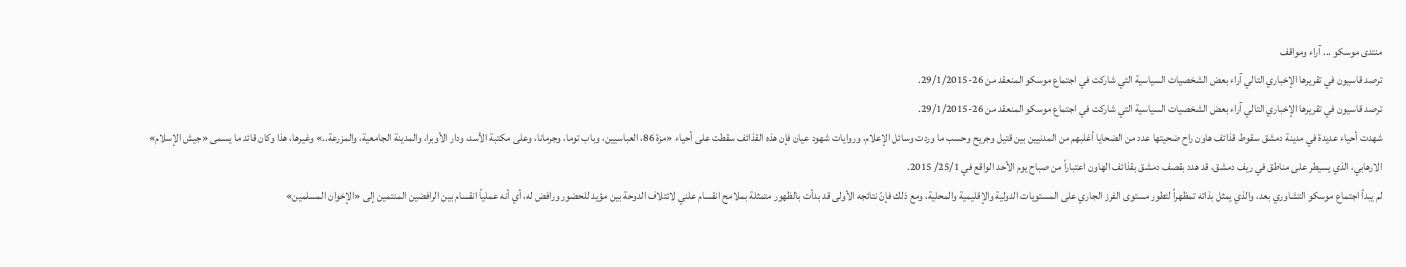منتدى موسكو ... آراء ومواقف
ترصد قاسيون في تقريرها الإخباري التالي آراء بعض الشخصيات السياسية التي شاركت في اجتماع موسكو المنعقد من 26-29/1/2015.
ترصد قاسيون في تقريرها الإخباري التالي آراء بعض الشخصيات السياسية التي شاركت في اجتماع موسكو المنعقد من 26-29/1/2015.
شهدت أحياء عديدة في مدينة دمشق سقوط قذائف هاون راح ضحيتها عدد من الضحايا أغلبهم من المدنيين بين قتيل وجريح وحسب ما وردت وسائل الإعلام، وروايات شهود عيان فإن هذه القذائف سقطت على أحياء «مزة 86، العباسيين، وباب توما، وجرمانا، وعلى مكتبة الأسد، ودار الأوبرا، والمدينة الجامعية، والمزرعة..» وغيرها، هذا وكان قائد ما يسمى «جيش الإسلام» الارهابي، الذي يسيطر على مناطق في ريف دمشق، قد هدد بقصف دمشق بقذائف الهاون اعتباراً من صباح يوم الأحد الواقع في 25/1/ 2015.
لم يبدأ اجتماع موسكو التشاوري بعد، والذي يمثل بذاته تمظهراً لتطور مستوى الفرز الجاري على المستويات الدولية والإقليمية والمحلية، ومع ذلك فإنّ نتائجه الأولى قد بدأت بالظهور متمثلة بملامح انقسام علني لائتلاف الدوحة بين مؤيد للحضور ورافض له، أي أنه عملياً انقسام بين الرافضين المنتمين إلى «الإخوان المسلمين»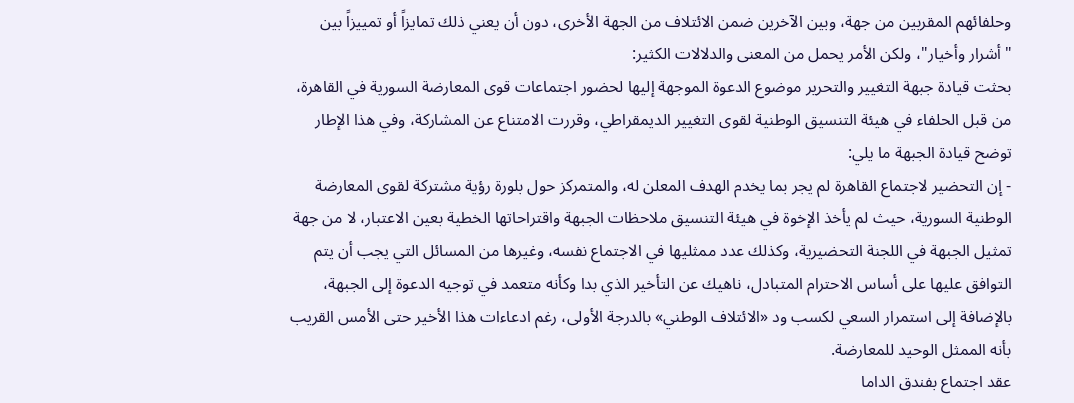وحلفائهم المقربين من جهة، وبين الآخرين ضمن الائتلاف من الجهة الأخرى، دون أن يعني ذلك تمايزاً أو تمييزاً بين "أشرار وأخيار"، ولكن الأمر يحمل من المعنى والدلالات الكثير:
بحثت قيادة جبهة التغيير والتحرير موضوع الدعوة الموجهة إليها لحضور اجتماعات قوى المعارضة السورية في القاهرة، من قبل الحلفاء في هيئة التنسيق الوطنية لقوى التغيير الديمقراطي، وقررت الامتناع عن المشاركة، وفي هذا الإطار توضح قيادة الجبهة ما يلي:
- إن التحضير لاجتماع القاهرة لم يجر بما يخدم الهدف المعلن له، والمتمركز حول بلورة رؤية مشتركة لقوى المعارضة الوطنية السورية، حيث لم يأخذ الإخوة في هيئة التنسيق ملاحظات الجبهة واقتراحاتها الخطية بعين الاعتبار، لا من جهة تمثيل الجبهة في اللجنة التحضيرية، وكذلك عدد ممثليها في الاجتماع نفسه، وغيرها من المسائل التي يجب أن يتم التوافق عليها على أساس الاحترام المتبادل، ناهيك عن التأخير الذي بدا وكأنه متعمد في توجيه الدعوة إلى الجبهة، بالإضافة إلى استمرار السعي لكسب ود «الائتلاف الوطني» بالدرجة الأولى، رغم ادعاءات هذا الأخير حتى الأمس القريب بأنه الممثل الوحيد للمعارضة.
عقد اجتماع بفندق الداما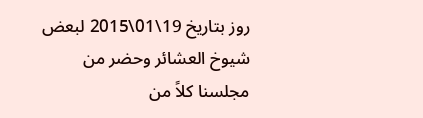روز بتاريخ 19\01\2015 لبعض شيوخ العشائر وحضر من مجلسنا كلاً من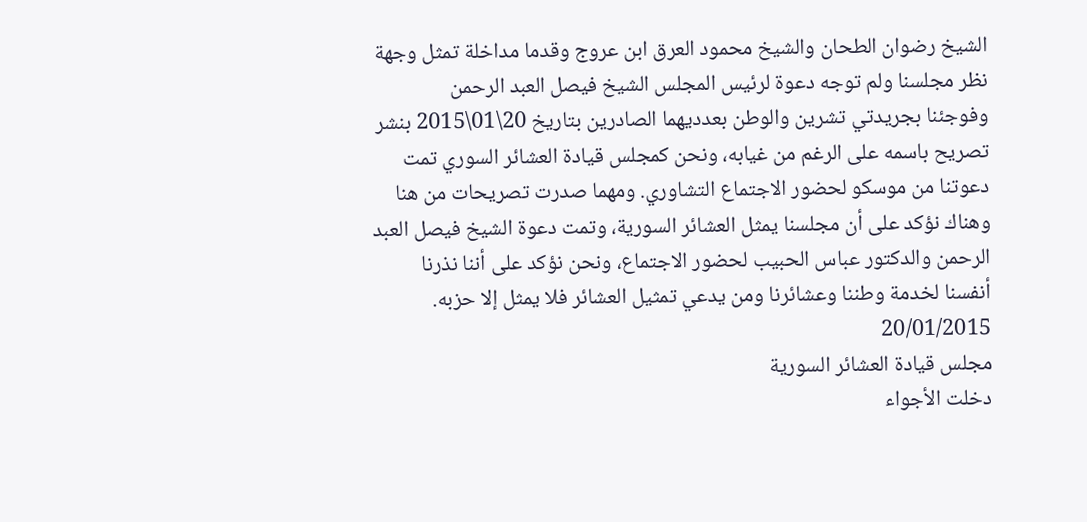الشيخ رضوان الطحان والشيخ محمود العرق ابن عروج وقدما مداخلة تمثل وجهة نظر مجلسنا ولم توجه دعوة لرئيس المجلس الشيخ فيصل العبد الرحمن
وفوجئنا بجريدتي تشرين والوطن بعدديهما الصادرين بتاريخ 20\01\2015 بنشر تصريح باسمه على الرغم من غيابه، ونحن كمجلس قيادة العشائر السوري تمت دعوتنا من موسكو لحضور الاجتماع التشاوري. ومهما صدرت تصريحات من هنا وهناك نؤكد على أن مجلسنا يمثل العشائر السورية، وتمت دعوة الشيخ فيصل العبد الرحمن والدكتور عباس الحبيب لحضور الاجتماع، ونحن نؤكد على أننا نذرنا أنفسنا لخدمة وطننا وعشائرنا ومن يدعي تمثيل العشائر فلا يمثل إلا حزبه.
20/01/2015
مجلس قيادة العشائر السورية
دخلت الأجواء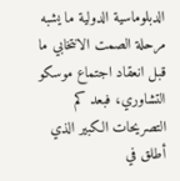الدبلوماسية الدولية ما يشبه مرحلة الصمت الانتخابي ما قبل انعقاد اجتماع موسكو التشاوري، فبعد كم التصريحات الكبير الذي أطلق في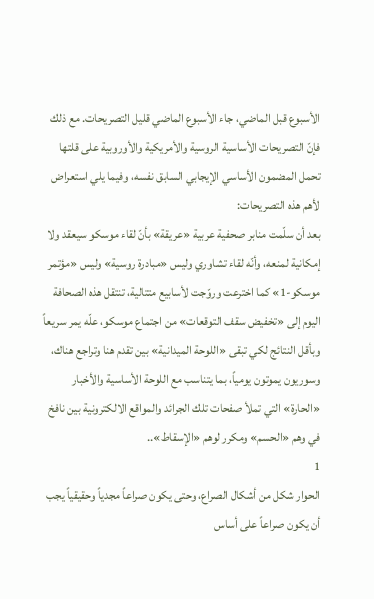الأسبوع قبل الماضي، جاء الأسبوع الماضي قليل التصريحات. مع ذلك فإنّ التصريحات الأساسية الروسية والأمريكية والأوروبية على قلتها تحمل المضمون الأساسي الإيجابي السابق نفسه، وفيما يلي استعراض لأهم هذه التصريحات:
بعد أن سلّمت منابر صحفية عربية «عريقة» بأنّ لقاء موسكو سيعقد ولا إمكانية لمنعه، وأنّه لقاء تشاوري وليس «مبادرة روسية» وليس «مؤتمر موسكو-1» كما اخترعت وروّجت لأسابيع متتالية، تنتقل هذه الصحافة اليوم إلى «تخفيض سقف التوقعات» من اجتماع موسكو، علّه يمر سريعاً وبأقل النتائج لكي تبقى «اللوحة الميدانية» بين تقدم هنا وتراجع هناك، وسوريون يموتون يومياً، بما يتناسب مع اللوحة الأساسية والأخبار «الحارة» التي تملأ صفحات تلك الجرائد والمواقع الالكترونية بين نافخ في وهم «الحسم» ومكرر لوهم «الإسقاط»..
1
الحوار شكل من أشكال الصراع، وحتى يكون صراعاً مجدياً وحقيقياً يجب أن يكون صراعاً على أساس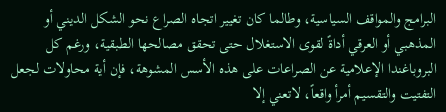البرامج والمواقف السياسية، وطالما كان تغيير اتجاه الصراع نحو الشكل الديني أو المذهبي أو العرقي أداةً لقوى الاستغلال حتى تحقق مصالحها الطبقية، ورغم كل البروباغندا الإعلامية عن الصراعات على هذه الأسس المشوهة، فإن أية محاولات لجعل التفتيت والتقسيم أمرأ واقعاً، لاتعني إلا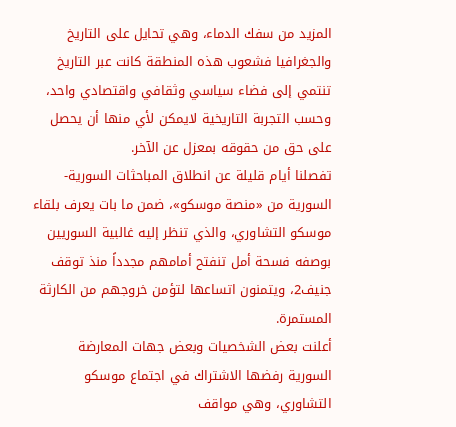المزيد من سفك الدماء، وهي تحايل على التاريخ والجغرافيا فشعوب هذه المنطقة كانت عبر التاريخ تنتمي إلى فضاء سياسي وثقافي واقتصادي واحد، وحسب التجربة التاريخية لايمكن لأي منها أن يحصل على حق من حقوقه بمعزل عن الآخر.
تفصلنا أيام قليلة عن انطلاق المباحثات السورية- السورية من «منصة موسكو»، ضمن ما بات يعرف بلقاء موسكو التشاوري، والذي تنظر إليه غالبية السوريين بوصفه فسحة أمل تنفتح أمامهم مجدداً منذ توقف جنيف2، ويتمنون اتساعها لتؤمن خروجهم من الكارثة المستمرة.
أعلنت بعض الشخصيات وبعض جهات المعارضة السورية رفضها الاشتراك في اجتماع موسكو التشاوري، وهي مواقف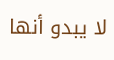لا يبدو أنها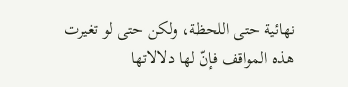نهائية حتى اللحظة، ولكن حتى لو تغيرت هذه المواقف فإنّ لها دلالاتها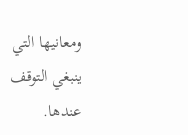ومعانيها التي ينبغي التوقف عندها.